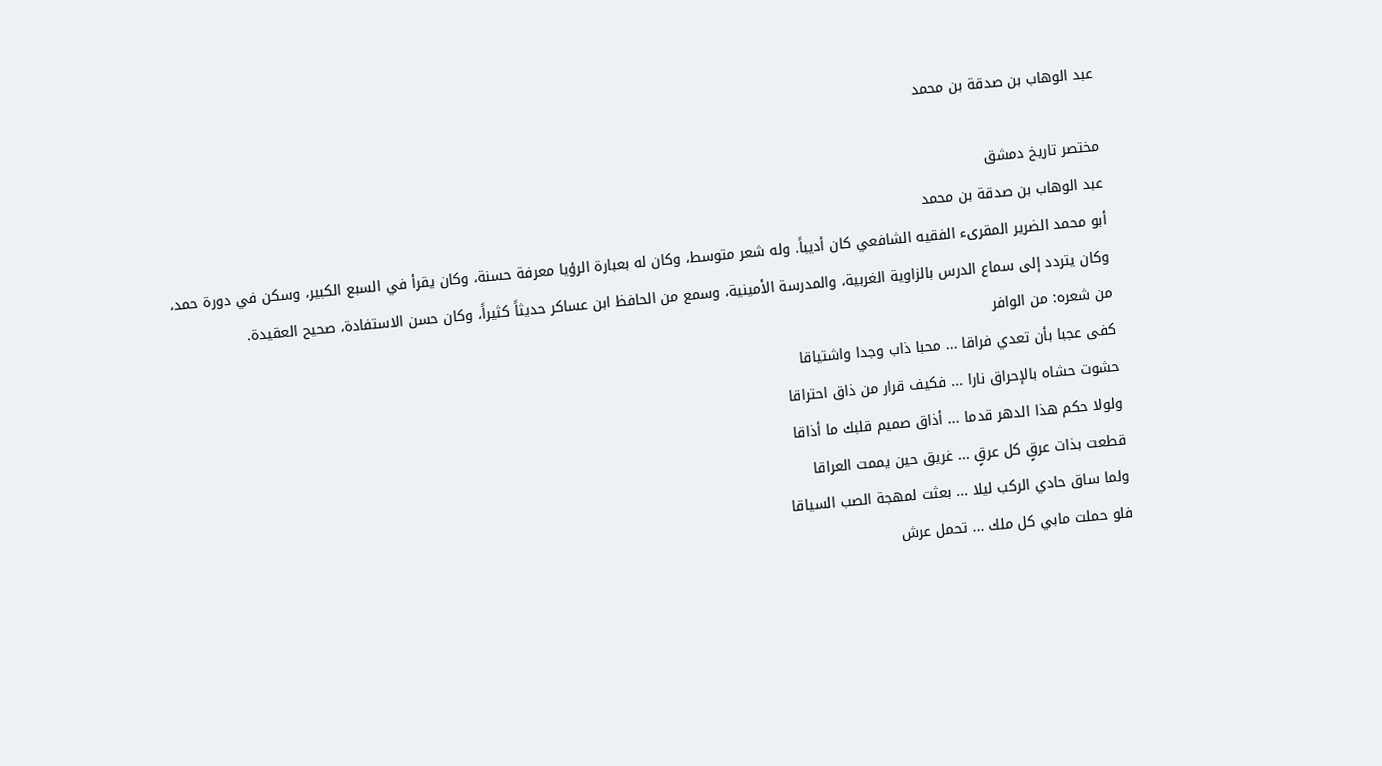عبد الوهاب بن صدقة بن محمد

مختصر تاريخ دمشق
عبد الوهاب بن صدقة بن محمد
أبو محمد الضرير المقرىء الفقيه الشافعي كان أديباً. وله شعر متوسط، وكان له بعبارة الرؤيا معرفة حسنة، وكان يقرأ في السبع الكبير، وسكن في دورة حمد، وكان يتردد إلى سماع الدرس بالزاوية الغربية، والمدرسة الأمينية، وسمع من الحافظ ابن عساكر حديثاً كثيراً، وكان حسن الاستفادة، صحيح العقيدة.
من شعره: من الوافر
كفى عجبا بأن تعدي فراقا ... محبا ذاب وجدا واشتياقا
حشوت حشاه بالإحراق نارا ... فكيف قرار من ذاق احتراقا
ولولا حكم هذا الدهر قدما ... أذاق صميم قلبك ما أذاقا
قطعت بذات عرقٍ كل عرقٍ ... غريق حين يممت العراقا
ولما ساق حادي الركب ليلا ... بعثت لمهجة الصب السياقا
فلو حملت مابي كل ملك ... تحمل عرش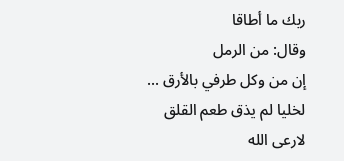ربك ما أطاقا
وقال: من الرمل
إن من وكل طرفي بالأرق ... لخليا لم يذق طعم القلق
لارعى الله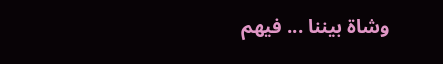وشاة بيننا ... فيهم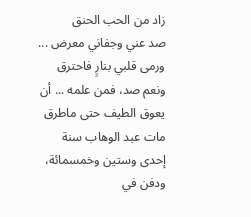زاد من الحب الحنق
صد عني وجفاني معرض ... ورمى قلبي بنارٍ فاحترق
ونعم صد، فمن علمه ... أن يعوق الطيف حتى ماطرق
مات عبد الوهاب سنة إحدى وستين وخمسمائة، ودفن في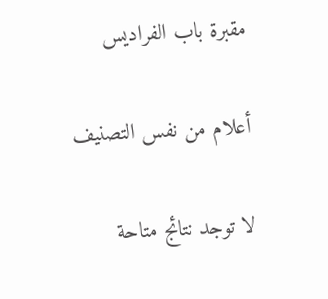مقبرة باب الفراديس

أعلام من نفس التصنيف

لا توجد نتائج متاحة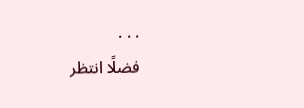. . .
فضلًا انتظر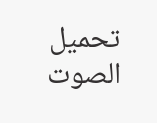تحميل الصوت